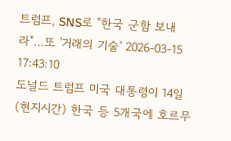트럼프, SNS로 "한국 군함 보내라"…또 '거래의 기술' 2026-03-15 17:43:10
도널드 트럼프 미국 대통령이 14일(현지시간) 한국 등 5개국에 호르무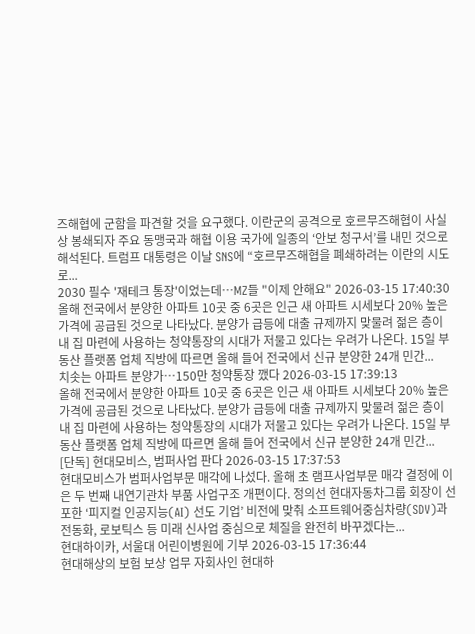즈해협에 군함을 파견할 것을 요구했다. 이란군의 공격으로 호르무즈해협이 사실상 봉쇄되자 주요 동맹국과 해협 이용 국가에 일종의 ‘안보 청구서’를 내민 것으로 해석된다. 트럼프 대통령은 이날 SNS에 “호르무즈해협을 폐쇄하려는 이란의 시도로...
2030 필수 '재테크 통장'이었는데…MZ들 "이제 안해요" 2026-03-15 17:40:30
올해 전국에서 분양한 아파트 10곳 중 6곳은 인근 새 아파트 시세보다 20% 높은 가격에 공급된 것으로 나타났다. 분양가 급등에 대출 규제까지 맞물려 젊은 층이 내 집 마련에 사용하는 청약통장의 시대가 저물고 있다는 우려가 나온다. 15일 부동산 플랫폼 업체 직방에 따르면 올해 들어 전국에서 신규 분양한 24개 민간...
치솟는 아파트 분양가…150만 청약통장 깼다 2026-03-15 17:39:13
올해 전국에서 분양한 아파트 10곳 중 6곳은 인근 새 아파트 시세보다 20% 높은 가격에 공급된 것으로 나타났다. 분양가 급등에 대출 규제까지 맞물려 젊은 층이 내 집 마련에 사용하는 청약통장의 시대가 저물고 있다는 우려가 나온다. 15일 부동산 플랫폼 업체 직방에 따르면 올해 들어 전국에서 신규 분양한 24개 민간...
[단독] 현대모비스, 범퍼사업 판다 2026-03-15 17:37:53
현대모비스가 범퍼사업부문 매각에 나섰다. 올해 초 램프사업부문 매각 결정에 이은 두 번째 내연기관차 부품 사업구조 개편이다. 정의선 현대자동차그룹 회장이 선포한 ‘피지컬 인공지능(AI) 선도 기업’ 비전에 맞춰 소프트웨어중심차량(SDV)과 전동화, 로보틱스 등 미래 신사업 중심으로 체질을 완전히 바꾸겠다는...
현대하이카, 서울대 어린이병원에 기부 2026-03-15 17:36:44
현대해상의 보험 보상 업무 자회사인 현대하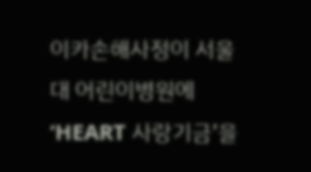이카손해사정이 서울대 어린이병원에 ‘HEART 사랑기금’을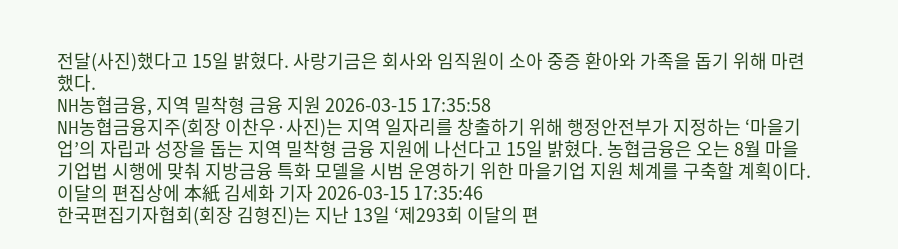전달(사진)했다고 15일 밝혔다. 사랑기금은 회사와 임직원이 소아 중증 환아와 가족을 돕기 위해 마련했다.
NH농협금융, 지역 밀착형 금융 지원 2026-03-15 17:35:58
NH농협금융지주(회장 이찬우·사진)는 지역 일자리를 창출하기 위해 행정안전부가 지정하는 ‘마을기업’의 자립과 성장을 돕는 지역 밀착형 금융 지원에 나선다고 15일 밝혔다. 농협금융은 오는 8월 마을기업법 시행에 맞춰 지방금융 특화 모델을 시범 운영하기 위한 마을기업 지원 체계를 구축할 계획이다.
이달의 편집상에 本紙 김세화 기자 2026-03-15 17:35:46
한국편집기자협회(회장 김형진)는 지난 13일 ‘제293회 이달의 편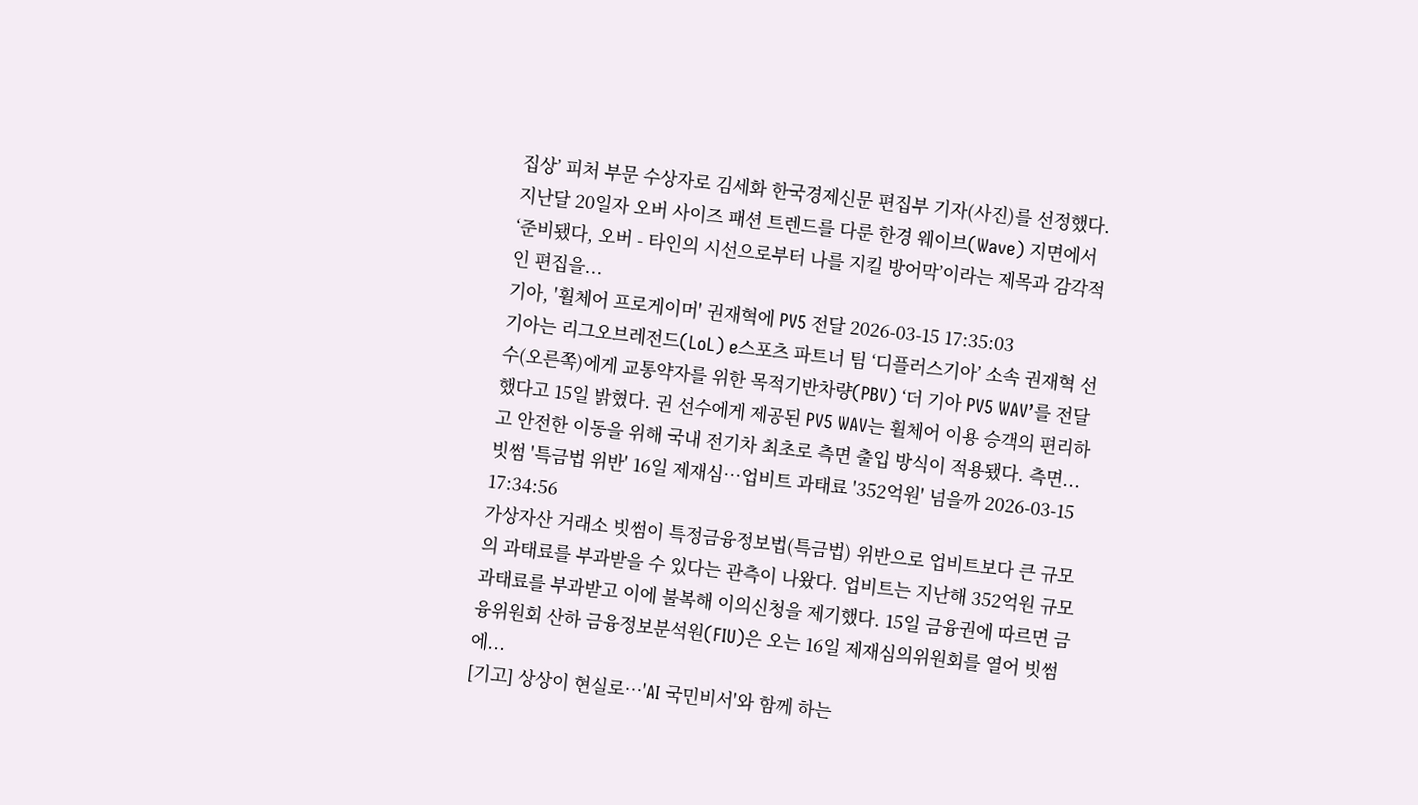집상’ 피처 부문 수상자로 김세화 한국경제신문 편집부 기자(사진)를 선정했다. 지난달 20일자 오버 사이즈 패션 트렌드를 다룬 한경 웨이브(Wave) 지면에서 ‘준비됐다, 오버 - 타인의 시선으로부터 나를 지킬 방어막’이라는 제목과 감각적인 편집을...
기아, '휠체어 프로게이머' 권재혁에 PV5 전달 2026-03-15 17:35:03
기아는 리그오브레전드(LoL) e스포츠 파트너 팀 ‘디플러스기아’ 소속 권재혁 선수(오른쪽)에게 교통약자를 위한 목적기반차량(PBV) ‘더 기아 PV5 WAV’를 전달했다고 15일 밝혔다. 권 선수에게 제공된 PV5 WAV는 휠체어 이용 승객의 편리하고 안전한 이동을 위해 국내 전기차 최초로 측면 출입 방식이 적용됐다. 측면...
빗썸 '특금법 위반' 16일 제재심…업비트 과태료 '352억원' 넘을까 2026-03-15 17:34:56
가상자산 거래소 빗썸이 특정금융정보법(특금법) 위반으로 업비트보다 큰 규모의 과태료를 부과받을 수 있다는 관측이 나왔다. 업비트는 지난해 352억원 규모 과태료를 부과받고 이에 불복해 이의신청을 제기했다. 15일 금융권에 따르면 금융위원회 산하 금융정보분석원(FIU)은 오는 16일 제재심의위원회를 열어 빗썸에...
[기고] 상상이 현실로…'AI 국민비서'와 함께 하는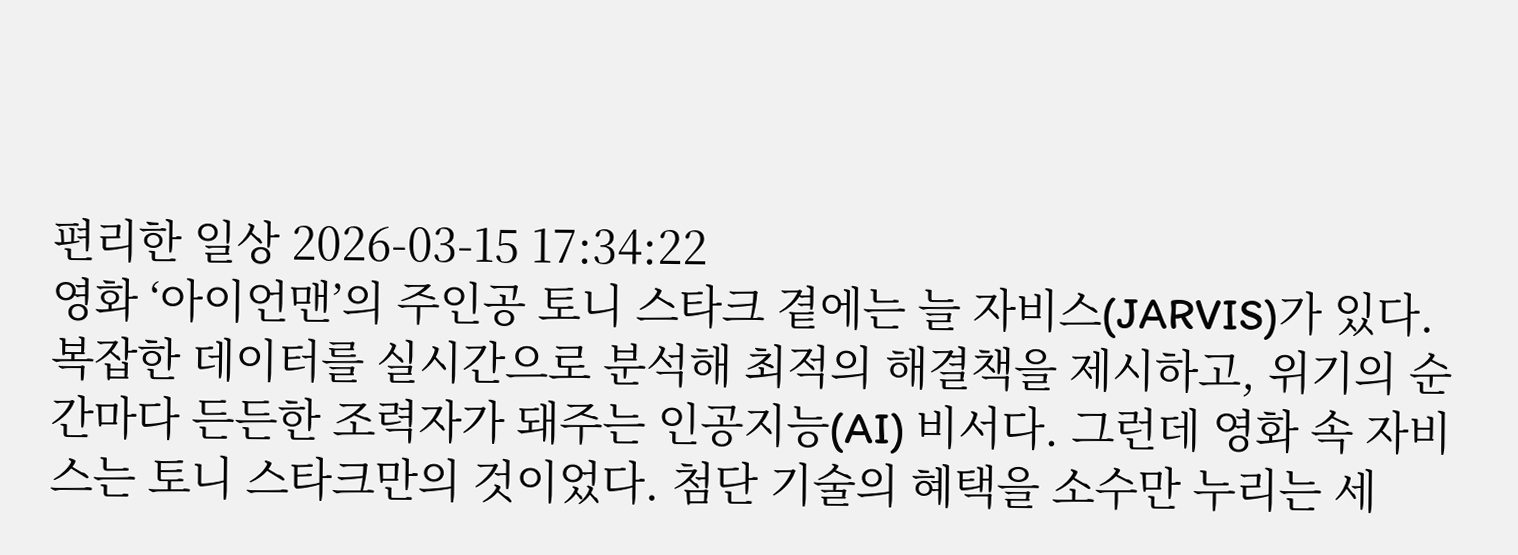편리한 일상 2026-03-15 17:34:22
영화 ‘아이언맨’의 주인공 토니 스타크 곁에는 늘 자비스(JARVIS)가 있다. 복잡한 데이터를 실시간으로 분석해 최적의 해결책을 제시하고, 위기의 순간마다 든든한 조력자가 돼주는 인공지능(AI) 비서다. 그런데 영화 속 자비스는 토니 스타크만의 것이었다. 첨단 기술의 혜택을 소수만 누리는 세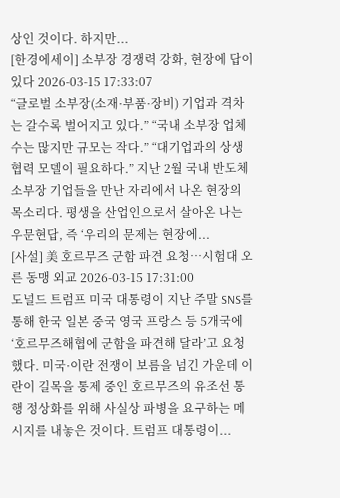상인 것이다. 하지만...
[한경에세이] 소부장 경쟁력 강화, 현장에 답이 있다 2026-03-15 17:33:07
“글로벌 소부장(소재·부품·장비) 기업과 격차는 갈수록 벌어지고 있다.” “국내 소부장 업체 수는 많지만 규모는 작다.” “대기업과의 상생 협력 모델이 필요하다.” 지난 2월 국내 반도체 소부장 기업들을 만난 자리에서 나온 현장의 목소리다. 평생을 산업인으로서 살아온 나는 우문현답, 즉 ‘우리의 문제는 현장에...
[사설] 美 호르무즈 군함 파견 요청…시험대 오른 동맹 외교 2026-03-15 17:31:00
도널드 트럼프 미국 대통령이 지난 주말 SNS를 통해 한국 일본 중국 영국 프랑스 등 5개국에 ‘호르무즈해협에 군함을 파견해 달라’고 요청했다. 미국·이란 전쟁이 보름을 넘긴 가운데 이란이 길목을 통제 중인 호르무즈의 유조선 통행 정상화를 위해 사실상 파병을 요구하는 메시지를 내놓은 것이다. 트럼프 대통령이...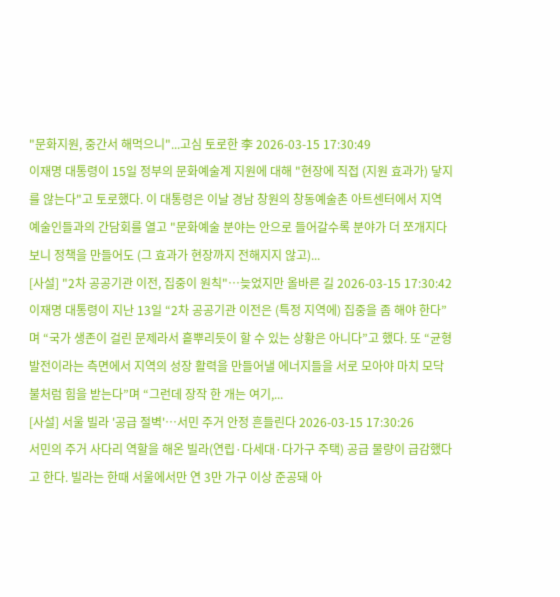"문화지원, 중간서 해먹으니"...고심 토로한 李 2026-03-15 17:30:49
이재명 대통령이 15일 정부의 문화예술계 지원에 대해 "현장에 직접 (지원 효과가) 닿지를 않는다"고 토로했다. 이 대통령은 이날 경남 창원의 창동예술촌 아트센터에서 지역 예술인들과의 간담회를 열고 "문화예술 분야는 안으로 들어갈수록 분야가 더 쪼개지다 보니 정책을 만들어도 (그 효과가 현장까지 전해지지 않고)...
[사설] "2차 공공기관 이전, 집중이 원칙"…늦었지만 올바른 길 2026-03-15 17:30:42
이재명 대통령이 지난 13일 “2차 공공기관 이전은 (특정 지역에) 집중을 좀 해야 한다”며 “국가 생존이 걸린 문제라서 흩뿌리듯이 할 수 있는 상황은 아니다”고 했다. 또 “균형 발전이라는 측면에서 지역의 성장 활력을 만들어낼 에너지들을 서로 모아야 마치 모닥불처럼 힘을 받는다”며 “그런데 장작 한 개는 여기,...
[사설] 서울 빌라 '공급 절벽'…서민 주거 안정 흔들린다 2026-03-15 17:30:26
서민의 주거 사다리 역할을 해온 빌라(연립·다세대·다가구 주택) 공급 물량이 급감했다고 한다. 빌라는 한때 서울에서만 연 3만 가구 이상 준공돼 아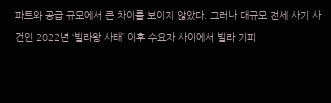파트와 공급 규모에서 큰 차이를 보이지 않았다. 그러나 대규모 전세 사기 사건인 2022년 ‘빌라왕 사태’ 이후 수요자 사이에서 빌라 기피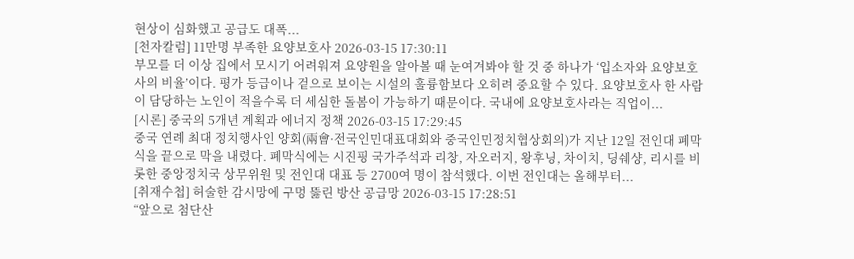현상이 심화했고 공급도 대폭...
[천자칼럼] 11만명 부족한 요양보호사 2026-03-15 17:30:11
부모를 더 이상 집에서 모시기 어려워져 요양원을 알아볼 때 눈여겨봐야 할 것 중 하나가 ‘입소자와 요양보호사의 비율’이다. 평가 등급이나 겉으로 보이는 시설의 훌륭함보다 오히려 중요할 수 있다. 요양보호사 한 사람이 담당하는 노인이 적을수록 더 세심한 돌봄이 가능하기 때문이다. 국내에 요양보호사라는 직업이...
[시론] 중국의 5개년 계획과 에너지 정책 2026-03-15 17:29:45
중국 연례 최대 정치행사인 양회(兩會·전국인민대표대회와 중국인민정치협상회의)가 지난 12일 전인대 폐막식을 끝으로 막을 내렸다. 폐막식에는 시진핑 국가주석과 리창, 자오러지, 왕후닝, 차이치, 딩쉐샹, 리시를 비롯한 중앙정치국 상무위원 및 전인대 대표 등 2700여 명이 참석했다. 이번 전인대는 올해부터...
[취재수첩] 허술한 감시망에 구멍 뚫린 방산 공급망 2026-03-15 17:28:51
“앞으로 첨단산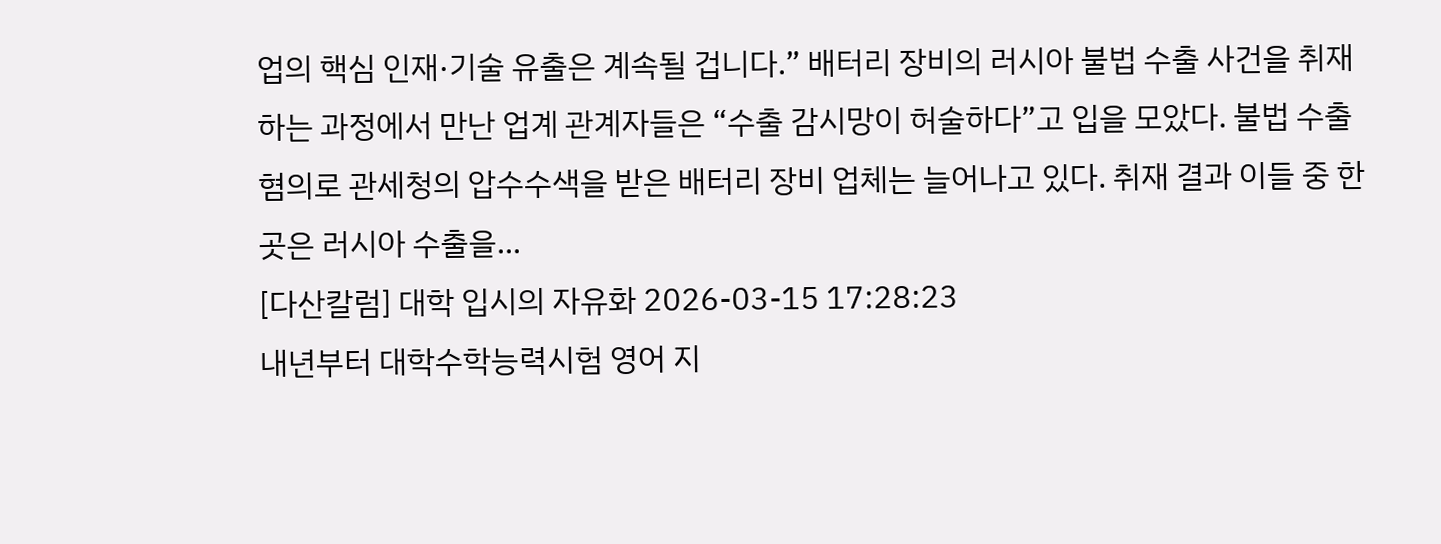업의 핵심 인재·기술 유출은 계속될 겁니다.” 배터리 장비의 러시아 불법 수출 사건을 취재하는 과정에서 만난 업계 관계자들은 “수출 감시망이 허술하다”고 입을 모았다. 불법 수출 혐의로 관세청의 압수수색을 받은 배터리 장비 업체는 늘어나고 있다. 취재 결과 이들 중 한 곳은 러시아 수출을...
[다산칼럼] 대학 입시의 자유화 2026-03-15 17:28:23
내년부터 대학수학능력시험 영어 지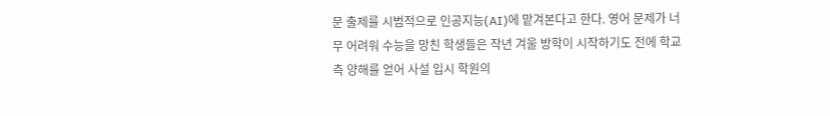문 출제를 시범적으로 인공지능(AI)에 맡겨본다고 한다. 영어 문제가 너무 어려워 수능을 망친 학생들은 작년 겨울 방학이 시작하기도 전에 학교 측 양해를 얻어 사설 입시 학원의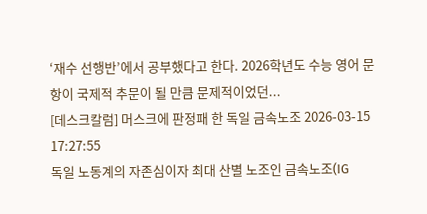‘재수 선행반’에서 공부했다고 한다. 2026학년도 수능 영어 문항이 국제적 추문이 될 만큼 문제적이었던...
[데스크칼럼] 머스크에 판정패 한 독일 금속노조 2026-03-15 17:27:55
독일 노동계의 자존심이자 최대 산별 노조인 금속노조(IG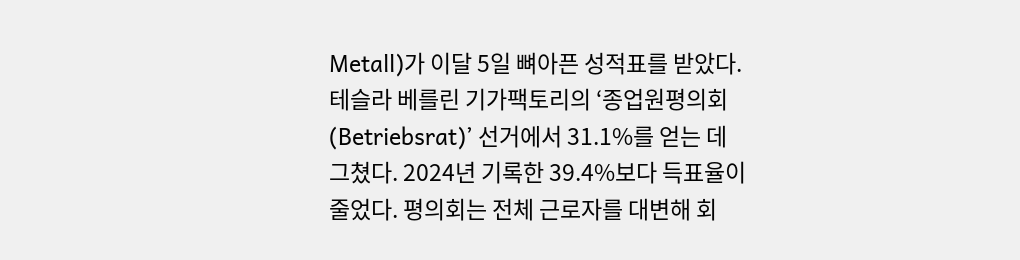Metall)가 이달 5일 뼈아픈 성적표를 받았다. 테슬라 베를린 기가팩토리의 ‘종업원평의회(Betriebsrat)’ 선거에서 31.1%를 얻는 데 그쳤다. 2024년 기록한 39.4%보다 득표율이 줄었다. 평의회는 전체 근로자를 대변해 회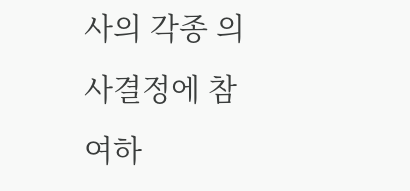사의 각종 의사결정에 참여하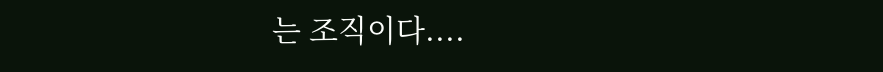는 조직이다....